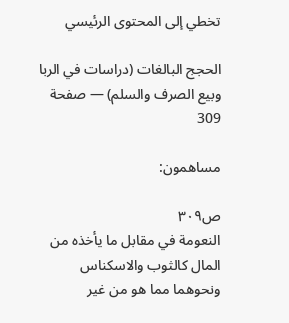تخطي إلى المحتوى الرئيسي

الحجج البالغات (دراسات في الربا وبيع الصرف والسلم) — صفحة 309

مساهمون:

ص٣٠٩
النعومة في مقابل ما يأخذه من المال كالثوب والاسكناس ونحوهما مما هو من غير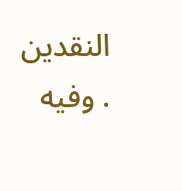النقدين . وفيه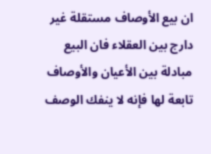ان بيع الأوصاف مستقلة غير دارج بين العقلاء فان البيع مبادلة بين الأعيان والأوصاف تابعة لها فإنه لا ينفك الوصف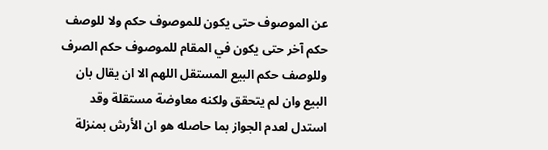عن الموصوف حتى يكون للموصوف حكم ولا للوصف حكم آخر حتى يكون في المقام للموصوف حكم الصرف وللوصف حكم البيع المستقل اللهم الا ان يقال بان البيع وان لم يتحقق ولكنه معاوضة مستقلة وقد استدل لعدم الجواز بما حاصله هو ان الأرش بمنزلة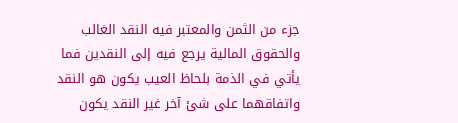جزء من الثمن والمعتبر فيه النقد الغالب والحقوق المالية يرجع فيه إلى النقدين فما يأتي في الذمة بلحاظ العيب يكون هو النقد واتفاقهما على شئ آخر غير النقد يكون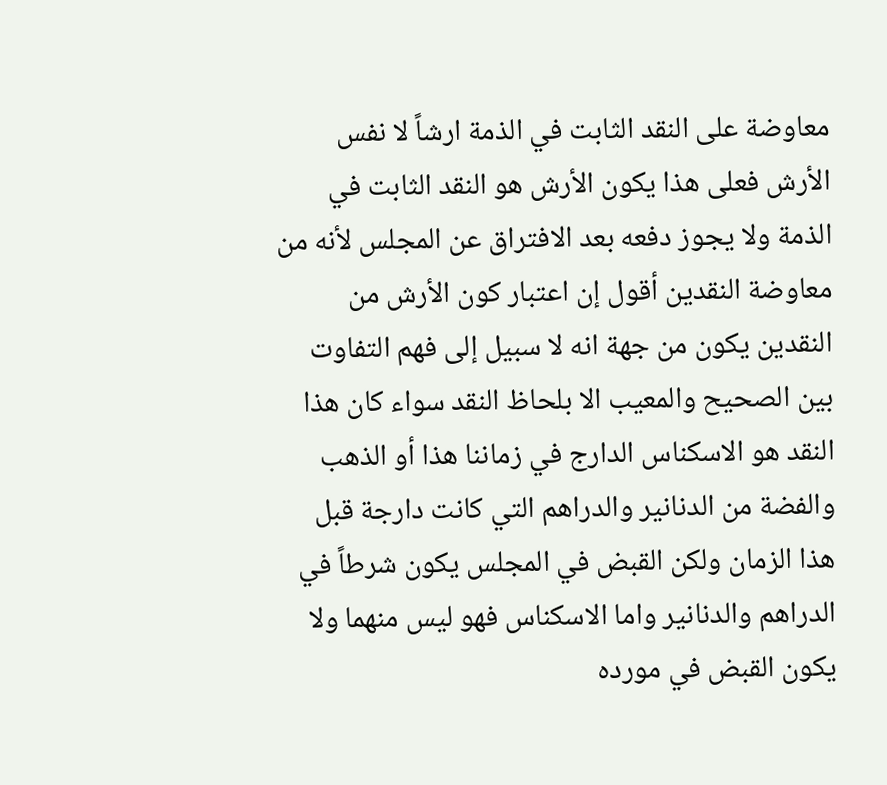معاوضة على النقد الثابت في الذمة ارشاً لا نفس الأرش فعلى هذا يكون الأرش هو النقد الثابت في الذمة ولا يجوز دفعه بعد الافتراق عن المجلس لأنه من معاوضة النقدين أقول إن اعتبار كون الأرش من النقدين يكون من جهة انه لا سبيل إلى فهم التفاوت بين الصحيح والمعيب الا بلحاظ النقد سواء كان هذا النقد هو الاسكناس الدارج في زماننا هذا أو الذهب والفضة من الدنانير والدراهم التي كانت دارجة قبل هذا الزمان ولكن القبض في المجلس يكون شرطاً في الدراهم والدنانير واما الاسكناس فهو ليس منهما ولا يكون القبض في مورده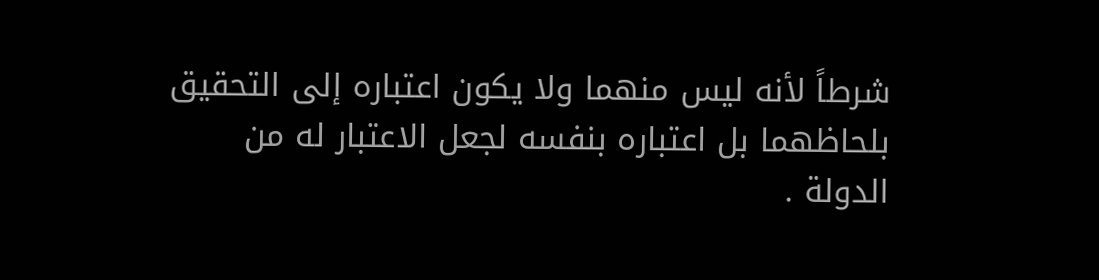شرطاً لأنه ليس منهما ولا يكون اعتباره إلى التحقيق بلحاظهما بل اعتباره بنفسه لجعل الاعتبار له من الدولة .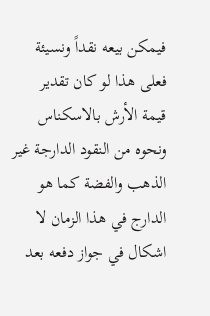فيمكن بيعه نقداً ونسيئة فعلى هذا لو كان تقدير قيمة الأرش بالاسكناس ونحوه من النقود الدارجة غير الذهب والفضة كما هو الدارج في هذا الزمان لا اشكال في جواز دفعه بعد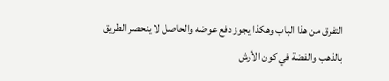التفرق من هذا الباب وهكذا يجوز دفع عوضه والحاصل لا ينحصر الطريق بالذهب والفضة في كون الأرش